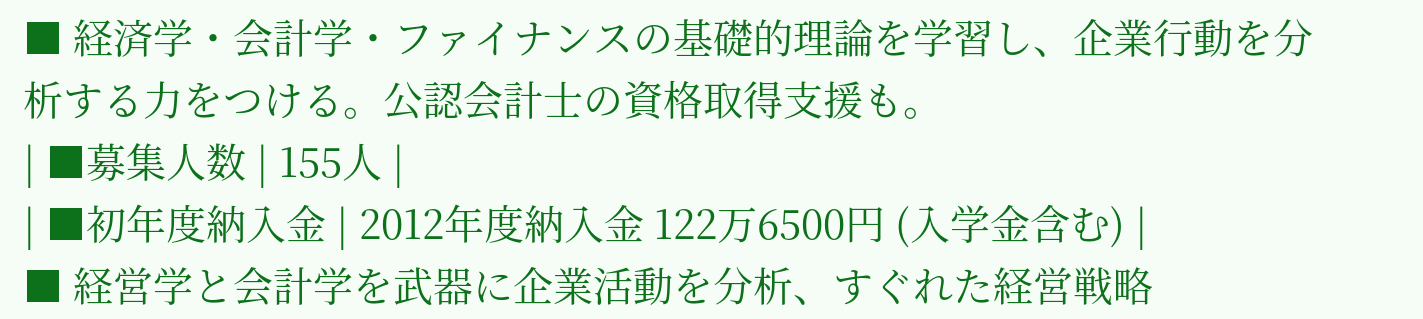■ 経済学・会計学・ファイナンスの基礎的理論を学習し、企業行動を分析する力をつける。公認会計士の資格取得支援も。
| ■募集人数 | 155人 |
| ■初年度納入金 | 2012年度納入金 122万6500円 (入学金含む) |
■ 経営学と会計学を武器に企業活動を分析、すぐれた経営戦略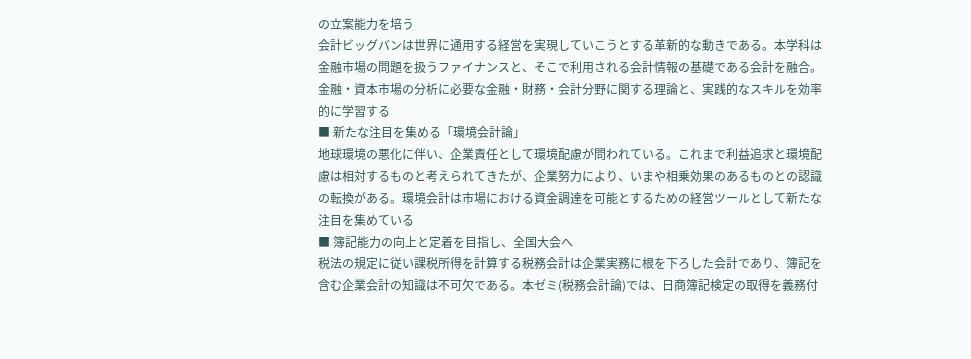の立案能力を培う
会計ビッグバンは世界に通用する経営を実現していこうとする革新的な動きである。本学科は金融市場の問題を扱うファイナンスと、そこで利用される会計情報の基礎である会計を融合。金融・資本市場の分析に必要な金融・財務・会計分野に関する理論と、実践的なスキルを効率的に学習する
■ 新たな注目を集める「環境会計論」
地球環境の悪化に伴い、企業責任として環境配慮が問われている。これまで利益追求と環境配慮は相対するものと考えられてきたが、企業努力により、いまや相乗効果のあるものとの認識の転換がある。環境会計は市場における資金調達を可能とするための経営ツールとして新たな注目を集めている
■ 簿記能力の向上と定着を目指し、全国大会へ
税法の規定に従い課税所得を計算する税務会計は企業実務に根を下ろした会計であり、簿記を含む企業会計の知識は不可欠である。本ゼミ(税務会計論)では、日商簿記検定の取得を義務付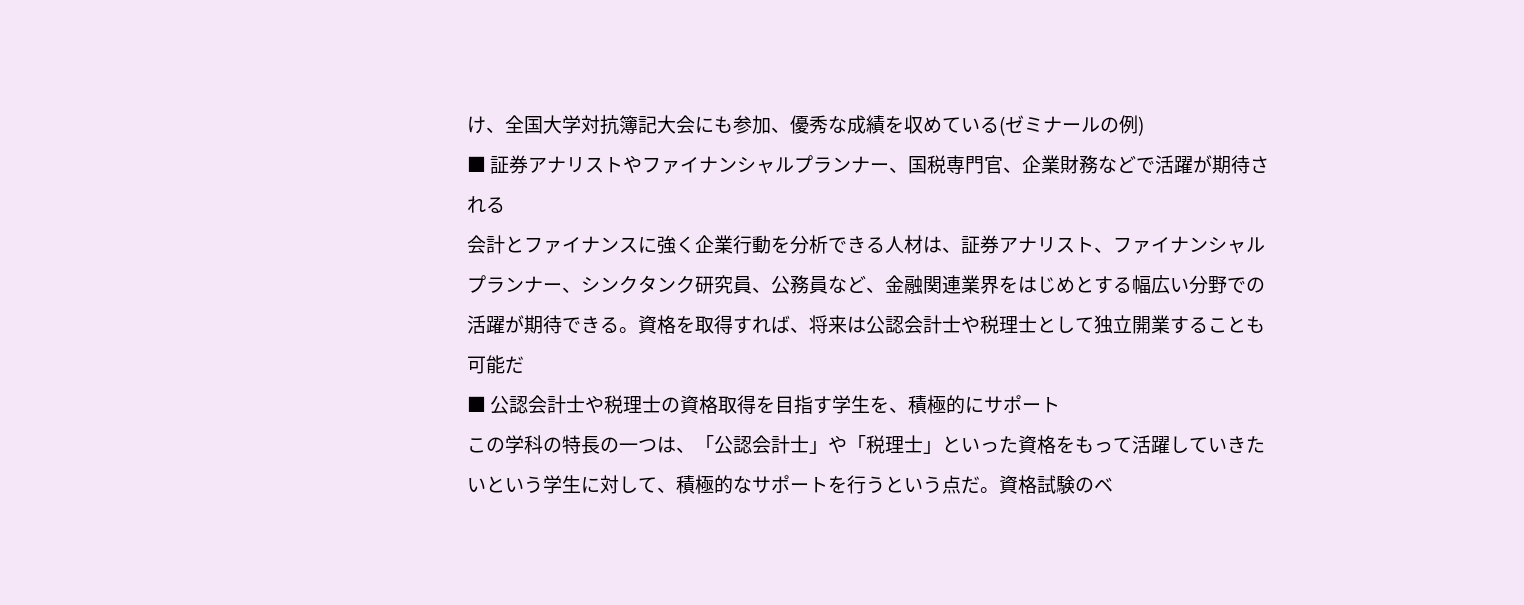け、全国大学対抗簿記大会にも参加、優秀な成績を収めている(ゼミナールの例)
■ 証券アナリストやファイナンシャルプランナー、国税専門官、企業財務などで活躍が期待される
会計とファイナンスに強く企業行動を分析できる人材は、証券アナリスト、ファイナンシャルプランナー、シンクタンク研究員、公務員など、金融関連業界をはじめとする幅広い分野での活躍が期待できる。資格を取得すれば、将来は公認会計士や税理士として独立開業することも可能だ
■ 公認会計士や税理士の資格取得を目指す学生を、積極的にサポート
この学科の特長の一つは、「公認会計士」や「税理士」といった資格をもって活躍していきたいという学生に対して、積極的なサポートを行うという点だ。資格試験のベ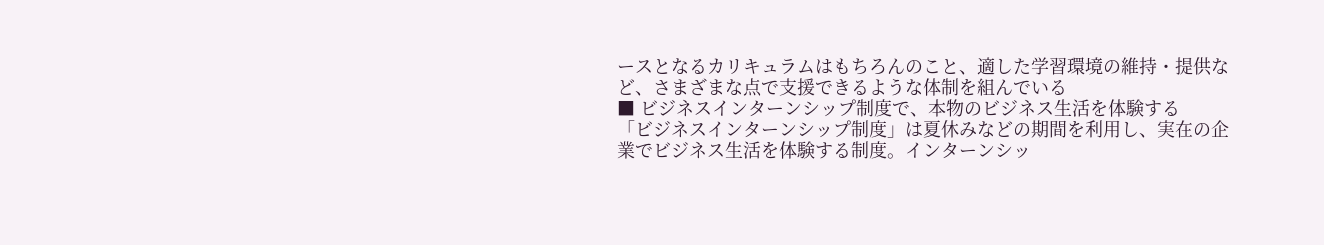ースとなるカリキュラムはもちろんのこと、適した学習環境の維持・提供など、さまざまな点で支援できるような体制を組んでいる
■ ビジネスインターンシップ制度で、本物のビジネス生活を体験する
「ビジネスインターンシップ制度」は夏休みなどの期間を利用し、実在の企業でビジネス生活を体験する制度。インターンシッ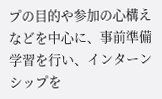プの目的や参加の心構えなどを中心に、事前準備学習を行い、インターンシップを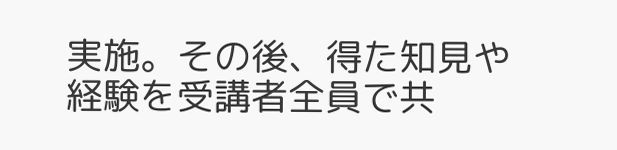実施。その後、得た知見や経験を受講者全員で共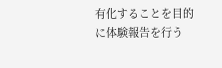有化することを目的に体験報告を行う